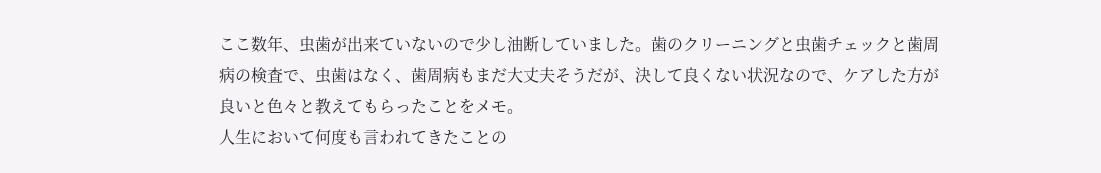ここ数年、虫歯が出来ていないので少し油断していました。歯のクリーニングと虫歯チェックと歯周病の検査で、虫歯はなく、歯周病もまだ大丈夫そうだが、決して良くない状況なので、ケアした方が良いと色々と教えてもらったことをメモ。
人生において何度も言われてきたことの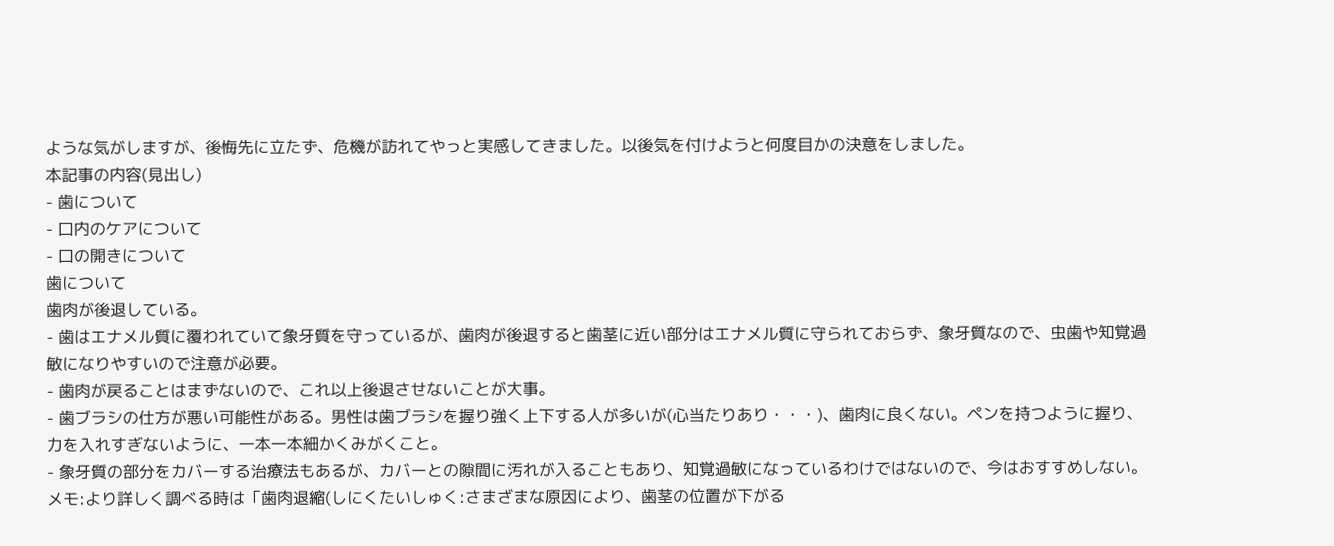ような気がしますが、後悔先に立たず、危機が訪れてやっと実感してきました。以後気を付けようと何度目かの決意をしました。
本記事の内容(見出し)
- 歯について
- 口内のケアについて
- 口の開きについて
歯について
歯肉が後退している。
- 歯はエナメル質に覆われていて象牙質を守っているが、歯肉が後退すると歯茎に近い部分はエナメル質に守られておらず、象牙質なので、虫歯や知覚過敏になりやすいので注意が必要。
- 歯肉が戻ることはまずないので、これ以上後退させないことが大事。
- 歯ブラシの仕方が悪い可能性がある。男性は歯ブラシを握り強く上下する人が多いが(心当たりあり・・・)、歯肉に良くない。ペンを持つように握り、力を入れすぎないように、一本一本細かくみがくこと。
- 象牙質の部分をカバーする治療法もあるが、カバーとの隙間に汚れが入ることもあり、知覚過敏になっているわけではないので、今はおすすめしない。
メモ:より詳しく調べる時は「歯肉退縮(しにくたいしゅく:さまざまな原因により、歯茎の位置が下がる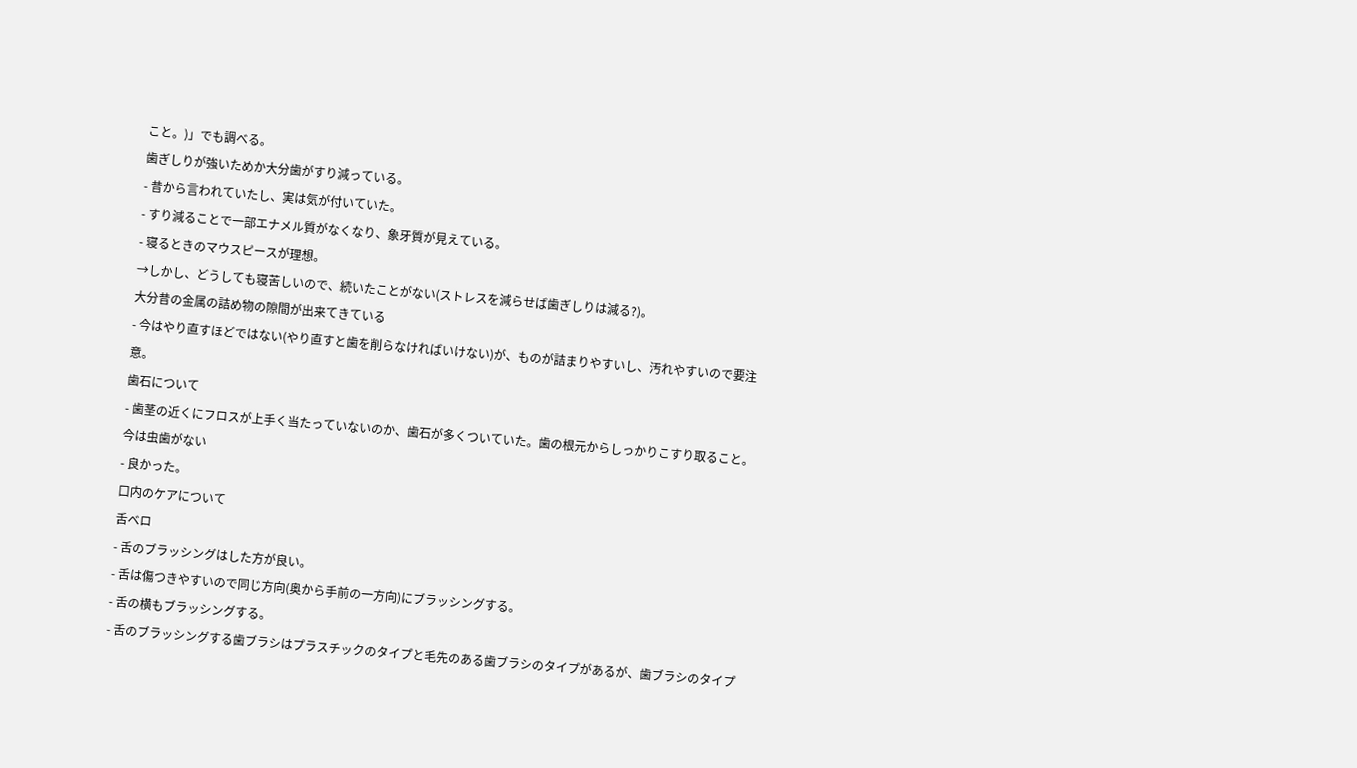こと。)」でも調べる。
歯ぎしりが強いためか大分歯がすり減っている。
- 昔から言われていたし、実は気が付いていた。
- すり減ることで一部エナメル質がなくなり、象牙質が見えている。
- 寝るときのマウスピースが理想。
→しかし、どうしても寝苦しいので、続いたことがない(ストレスを減らせば歯ぎしりは減る?)。
大分昔の金属の詰め物の隙間が出来てきている
- 今はやり直すほどではない(やり直すと歯を削らなければいけない)が、ものが詰まりやすいし、汚れやすいので要注意。
歯石について
- 歯茎の近くにフロスが上手く当たっていないのか、歯石が多くついていた。歯の根元からしっかりこすり取ること。
今は虫歯がない
- 良かった。
口内のケアについて
舌ベロ
- 舌のブラッシングはした方が良い。
- 舌は傷つきやすいので同じ方向(奥から手前の一方向)にブラッシングする。
- 舌の横もブラッシングする。
- 舌のブラッシングする歯ブラシはプラスチックのタイプと毛先のある歯ブラシのタイプがあるが、歯ブラシのタイプ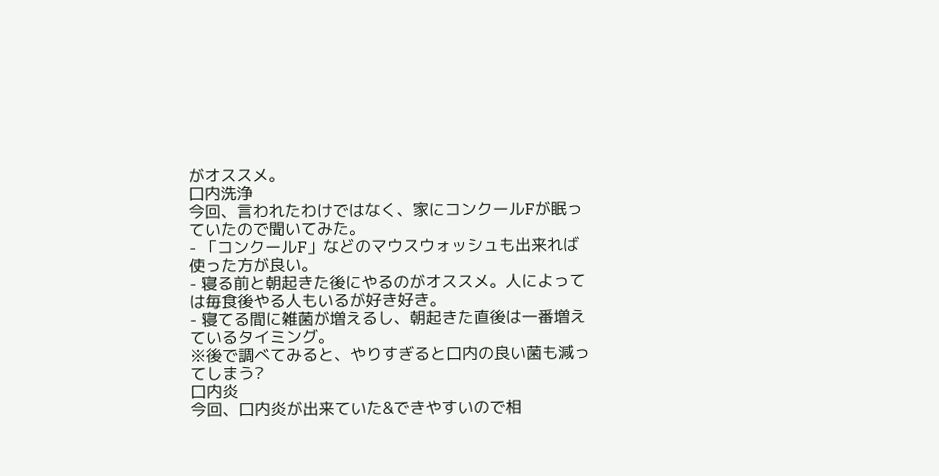がオススメ。
口内洗浄
今回、言われたわけではなく、家にコンクールFが眠っていたので聞いてみた。
- 「コンクールF」などのマウスウォッシュも出来れば使った方が良い。
- 寝る前と朝起きた後にやるのがオススメ。人によっては毎食後やる人もいるが好き好き。
- 寝てる間に雑菌が増えるし、朝起きた直後は一番増えているタイミング。
※後で調べてみると、やりすぎると口内の良い菌も減ってしまう?
口内炎
今回、口内炎が出来ていた&できやすいので相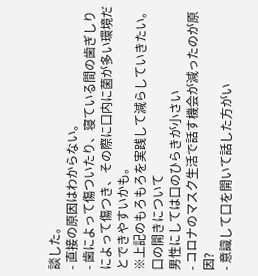談した。
- 直接の原因はわからない。
- 歯によって傷ついたり、寝ている間の歯ぎしりによって傷つき、その際に口内に菌が多い環境だとできやすいかも。
※上記のもろもろを実践して減らしていきたい。
口の開きについて
男性にしては口のひらきが小さい
- コロナのマスク生活で話す機会が減ったのが原因?
- 意識して口を開いて話した方がい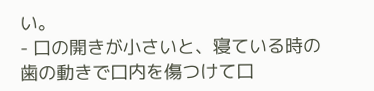い。
- 口の開きが小さいと、寝ている時の歯の動きで口内を傷つけて口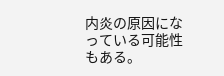内炎の原因になっている可能性もある。